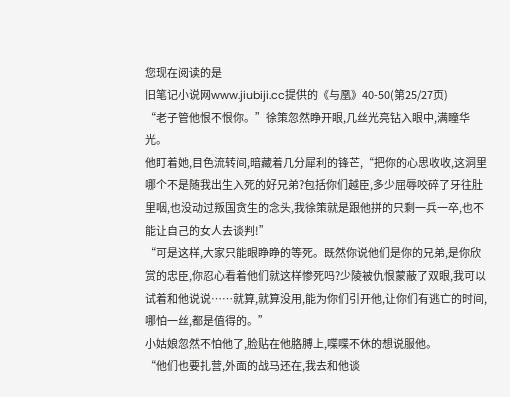您现在阅读的是
旧笔记小说网www.jiubiji.cc提供的《与凰》40-50(第25/27页)
“老子管他恨不恨你。”徐策忽然睁开眼,几丝光亮钻入眼中,满瞳华光。
他盯着她,目色流转间,暗藏着几分犀利的锋芒,“把你的心思收收,这洞里哪个不是随我出生入死的好兄弟?包括你们越臣,多少屈辱咬碎了牙往肚里咽,也没动过叛国贪生的念头,我徐策就是跟他拼的只剩一兵一卒,也不能让自己的女人去谈判!”
“可是这样,大家只能眼睁睁的等死。既然你说他们是你的兄弟,是你欣赏的忠臣,你忍心看着他们就这样惨死吗?少陵被仇恨蒙蔽了双眼,我可以试着和他说说……就算,就算没用,能为你们引开他,让你们有逃亡的时间,哪怕一丝,都是值得的。”
小姑娘忽然不怕他了,脸贴在他胳膊上,喋喋不休的想说服他。
“他们也要扎营,外面的战马还在,我去和他谈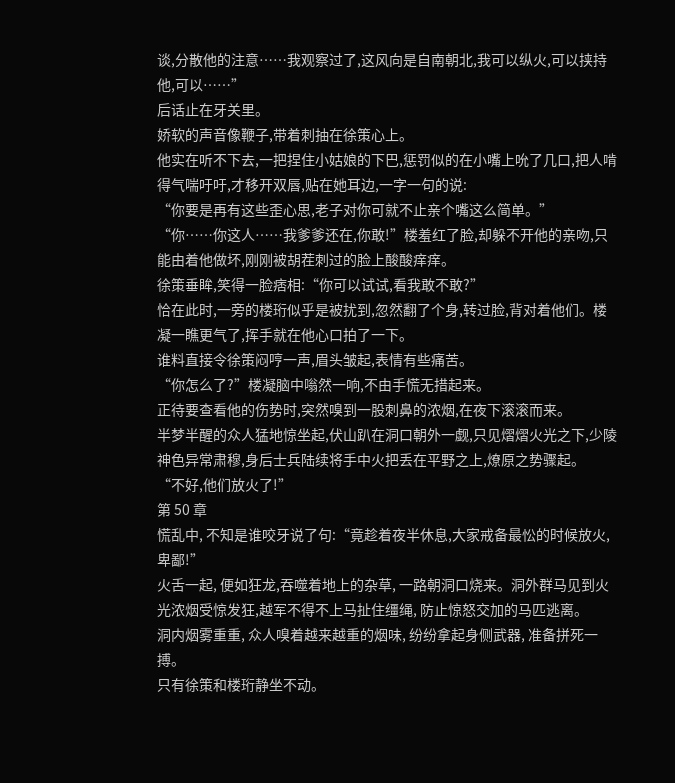谈,分散他的注意……我观察过了,这风向是自南朝北,我可以纵火,可以挟持他,可以……”
后话止在牙关里。
娇软的声音像鞭子,带着刺抽在徐策心上。
他实在听不下去,一把捏住小姑娘的下巴,惩罚似的在小嘴上吮了几口,把人啃得气喘吁吁,才移开双唇,贴在她耳边,一字一句的说:
“你要是再有这些歪心思,老子对你可就不止亲个嘴这么简单。”
“你……你这人……我爹爹还在,你敢!”楼羞红了脸,却躲不开他的亲吻,只能由着他做坏,刚刚被胡茬刺过的脸上酸酸痒痒。
徐策垂眸,笑得一脸痞相:“你可以试试,看我敢不敢?”
恰在此时,一旁的楼珩似乎是被扰到,忽然翻了个身,转过脸,背对着他们。楼凝一瞧更气了,挥手就在他心口拍了一下。
谁料直接令徐策闷哼一声,眉头皱起,表情有些痛苦。
“你怎么了?”楼凝脑中嗡然一响,不由手慌无措起来。
正待要查看他的伤势时,突然嗅到一股刺鼻的浓烟,在夜下滚滚而来。
半梦半醒的众人猛地惊坐起,伏山趴在洞口朝外一觑,只见熠熠火光之下,少陵神色异常肃穆,身后士兵陆续将手中火把丢在平野之上,燎原之势骤起。
“不好,他们放火了!”
第 50 章
慌乱中, 不知是谁咬牙说了句:“竟趁着夜半休息,大家戒备最忪的时候放火,卑鄙!”
火舌一起, 便如狂龙,吞噬着地上的杂草, 一路朝洞口烧来。洞外群马见到火光浓烟受惊发狂,越军不得不上马扯住缰绳, 防止惊怒交加的马匹逃离。
洞内烟雾重重, 众人嗅着越来越重的烟味, 纷纷拿起身侧武器, 准备拼死一搏。
只有徐策和楼珩静坐不动。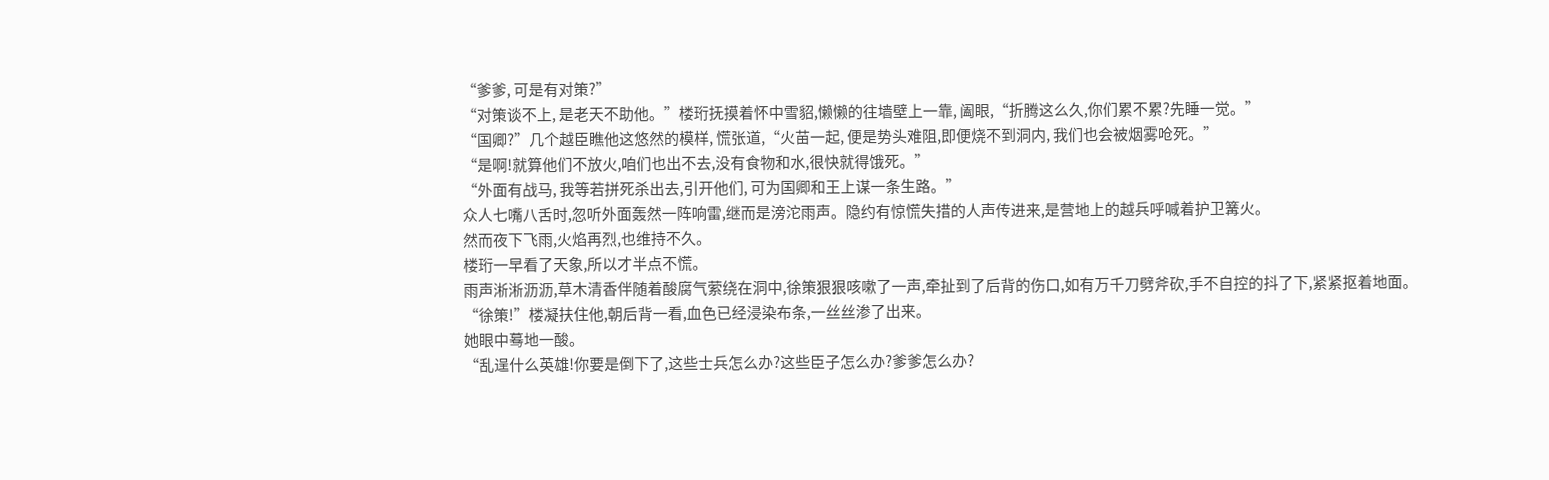“爹爹, 可是有对策?”
“对策谈不上, 是老天不助他。”楼珩抚摸着怀中雪貂,懒懒的往墙壁上一靠, 阖眼,“折腾这么久,你们累不累?先睡一觉。”
“国卿?”几个越臣瞧他这悠然的模样, 慌张道,“火苗一起, 便是势头难阻,即便烧不到洞内, 我们也会被烟雾呛死。”
“是啊!就算他们不放火,咱们也出不去,没有食物和水,很快就得饿死。”
“外面有战马, 我等若拼死杀出去,引开他们, 可为国卿和王上谋一条生路。”
众人七嘴八舌时,忽听外面轰然一阵响雷,继而是滂沱雨声。隐约有惊慌失措的人声传进来,是营地上的越兵呼喊着护卫篝火。
然而夜下飞雨,火焰再烈,也维持不久。
楼珩一早看了天象,所以才半点不慌。
雨声淅淅沥沥,草木清香伴随着酸腐气萦绕在洞中,徐策狠狠咳嗽了一声,牵扯到了后背的伤口,如有万千刀劈斧砍,手不自控的抖了下,紧紧抠着地面。
“徐策!”楼凝扶住他,朝后背一看,血色已经浸染布条,一丝丝渗了出来。
她眼中蓦地一酸。
“乱逞什么英雄!你要是倒下了,这些士兵怎么办?这些臣子怎么办?爹爹怎么办?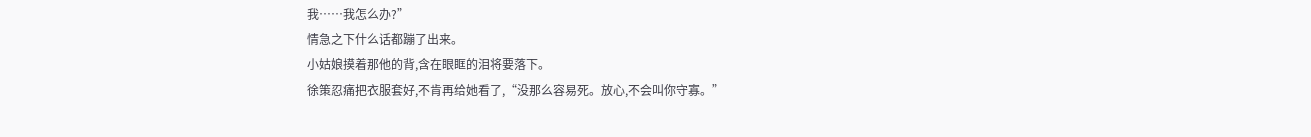我……我怎么办?”
情急之下什么话都蹦了出来。
小姑娘摸着那他的背,含在眼眶的泪将要落下。
徐策忍痛把衣服套好,不肯再给她看了,“没那么容易死。放心,不会叫你守寡。”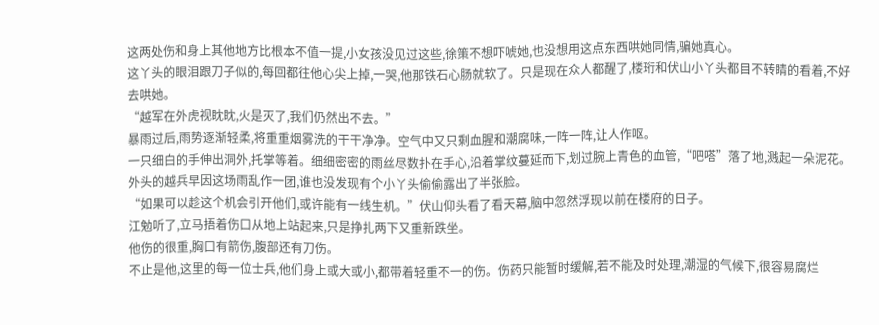这两处伤和身上其他地方比根本不值一提,小女孩没见过这些,徐策不想吓唬她,也没想用这点东西哄她同情,骗她真心。
这丫头的眼泪跟刀子似的,每回都往他心尖上掉,一哭,他那铁石心肠就软了。只是现在众人都醒了,楼珩和伏山小丫头都目不转睛的看着,不好去哄她。
“越军在外虎视眈眈,火是灭了,我们仍然出不去。”
暴雨过后,雨势逐渐轻柔,将重重烟雾洗的干干净净。空气中又只剩血腥和潮腐味,一阵一阵,让人作呕。
一只细白的手伸出洞外,托掌等着。细细密密的雨丝尽数扑在手心,沿着掌纹蔓延而下,划过腕上青色的血管,“吧嗒”落了地,溅起一朵泥花。
外头的越兵早因这场雨乱作一团,谁也没发现有个小丫头偷偷露出了半张脸。
“如果可以趁这个机会引开他们,或许能有一线生机。”伏山仰头看了看天幕,脑中忽然浮现以前在楼府的日子。
江勉听了,立马捂着伤口从地上站起来,只是挣扎两下又重新跌坐。
他伤的很重,胸口有箭伤,腹部还有刀伤。
不止是他,这里的每一位士兵,他们身上或大或小,都带着轻重不一的伤。伤药只能暂时缓解,若不能及时处理,潮湿的气候下,很容易腐烂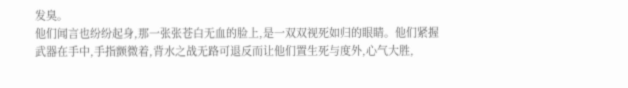发臭。
他们闻言也纷纷起身,那一张张苍白无血的脸上,是一双双视死如归的眼睛。他们紧握武器在手中,手指颤微着,背水之战无路可退反而让他们置生死与度外,心气大胜,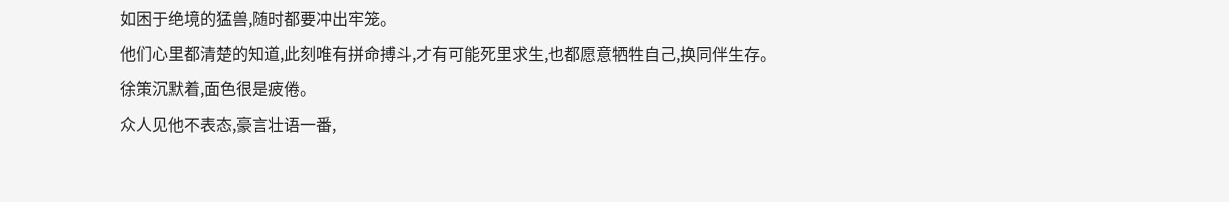如困于绝境的猛兽,随时都要冲出牢笼。
他们心里都清楚的知道,此刻唯有拼命搏斗,才有可能死里求生,也都愿意牺牲自己,换同伴生存。
徐策沉默着,面色很是疲倦。
众人见他不表态,豪言壮语一番,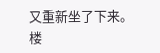又重新坐了下来。
楼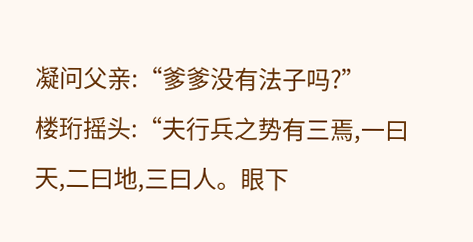凝问父亲:“爹爹没有法子吗?”
楼珩摇头:“夫行兵之势有三焉,一曰天,二曰地,三曰人。眼下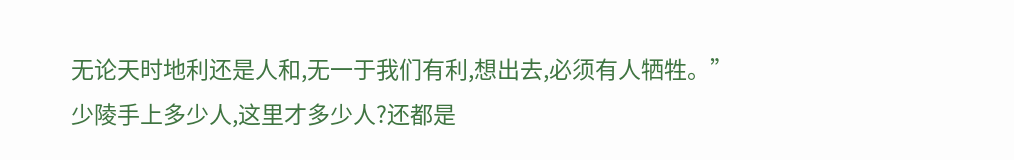无论天时地利还是人和,无一于我们有利,想出去,必须有人牺牲。”
少陵手上多少人,这里才多少人?还都是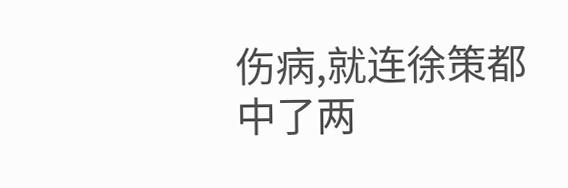伤病,就连徐策都中了两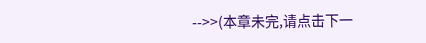-->>(本章未完,请点击下一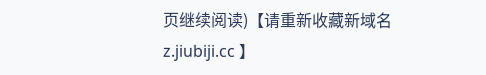页继续阅读)【请重新收藏新域名 z.jiubiji.cc 】